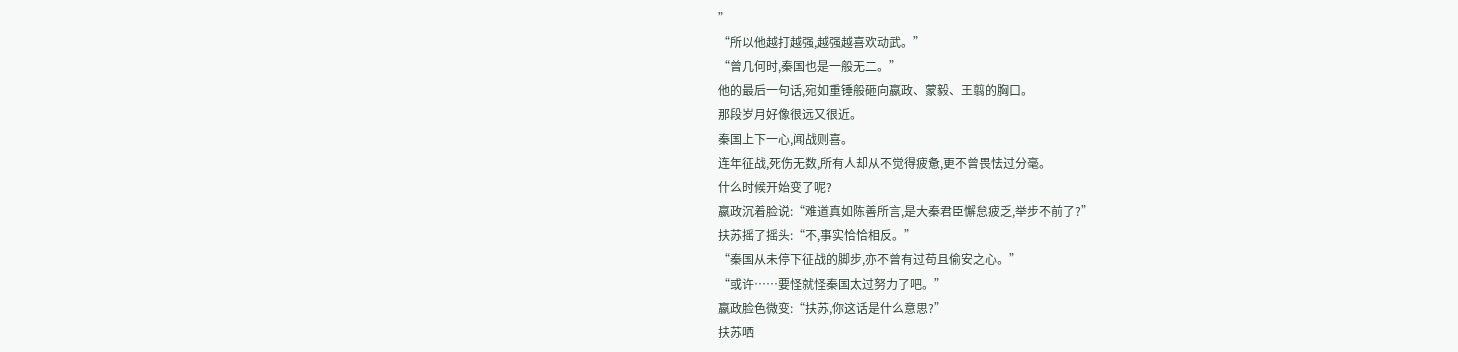”
“所以他越打越强,越强越喜欢动武。”
“曾几何时,秦国也是一般无二。”
他的最后一句话,宛如重锤般砸向嬴政、蒙毅、王翦的胸口。
那段岁月好像很远又很近。
秦国上下一心,闻战则喜。
连年征战,死伤无数,所有人却从不觉得疲惫,更不曾畏怯过分毫。
什么时候开始变了呢?
嬴政沉着脸说:“难道真如陈善所言,是大秦君臣懈怠疲乏,举步不前了?”
扶苏摇了摇头:“不,事实恰恰相反。”
“秦国从未停下征战的脚步,亦不曾有过苟且偷安之心。”
“或许……要怪就怪秦国太过努力了吧。”
嬴政脸色微变:“扶苏,你这话是什么意思?”
扶苏哂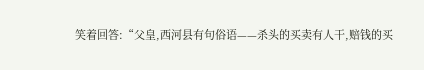笑着回答:“父皇,西河县有句俗语——杀头的买卖有人干,赔钱的买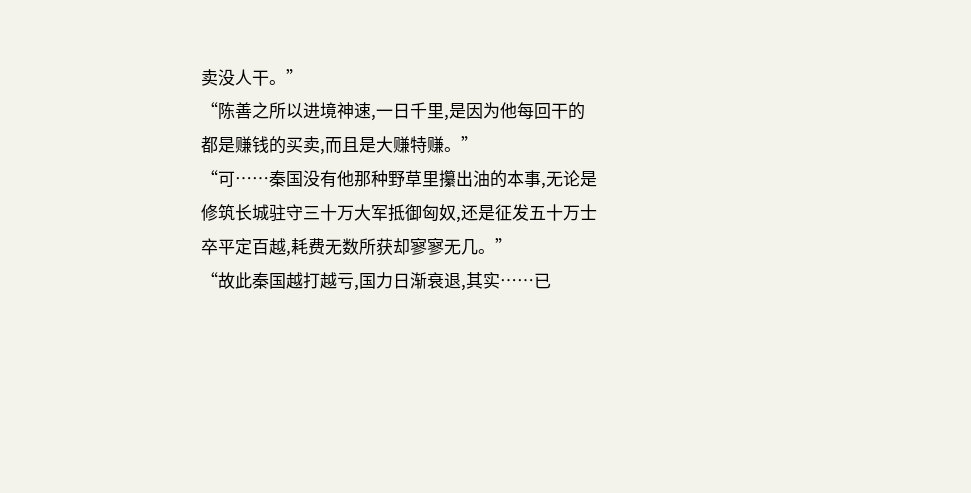卖没人干。”
“陈善之所以进境神速,一日千里,是因为他每回干的都是赚钱的买卖,而且是大赚特赚。”
“可……秦国没有他那种野草里攥出油的本事,无论是修筑长城驻守三十万大军抵御匈奴,还是征发五十万士卒平定百越,耗费无数所获却寥寥无几。”
“故此秦国越打越亏,国力日渐衰退,其实……已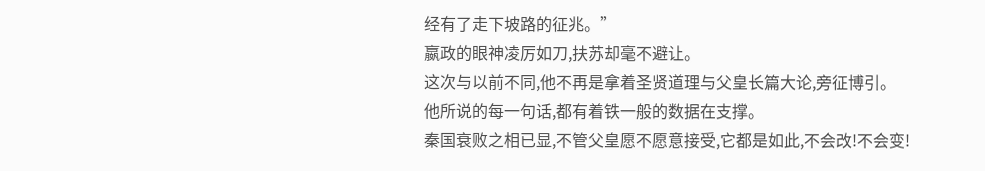经有了走下坡路的征兆。”
嬴政的眼神凌厉如刀,扶苏却毫不避让。
这次与以前不同,他不再是拿着圣贤道理与父皇长篇大论,旁征博引。
他所说的每一句话,都有着铁一般的数据在支撑。
秦国衰败之相已显,不管父皇愿不愿意接受,它都是如此,不会改!不会变!